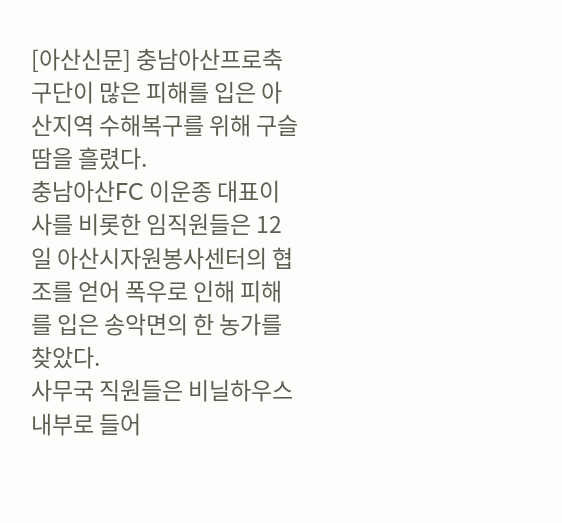[아산신문] 충남아산프로축구단이 많은 피해를 입은 아산지역 수해복구를 위해 구슬땀을 흘렸다.
충남아산FC 이운종 대표이사를 비롯한 임직원들은 12일 아산시자원봉사센터의 협조를 얻어 폭우로 인해 피해를 입은 송악면의 한 농가를 찾았다.
사무국 직원들은 비닐하우스 내부로 들어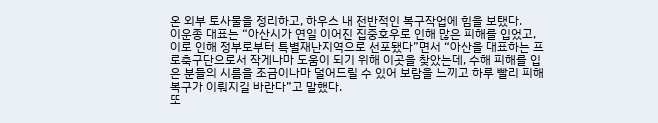온 외부 토사물을 정리하고, 하우스 내 전반적인 복구작업에 힘을 보탰다.
이운종 대표는 “아산시가 연일 이어진 집중호우로 인해 많은 피해를 입었고, 이로 인해 정부로부터 특별재난지역으로 선포됐다”면서 “아산을 대표하는 프로축구단으로서 작게나마 도움이 되기 위해 이곳을 찾았는데, 수해 피해를 입은 분들의 시름을 조금이나마 덜어드릴 수 있어 보람을 느끼고 하루 빨리 피해 복구가 이뤄지길 바란다”고 말했다.
또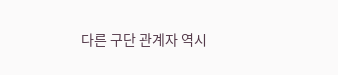다른 구단 관계자 역시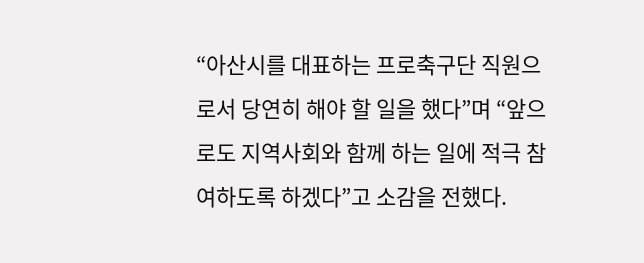“아산시를 대표하는 프로축구단 직원으로서 당연히 해야 할 일을 했다”며 “앞으로도 지역사회와 함께 하는 일에 적극 참여하도록 하겠다”고 소감을 전했다.